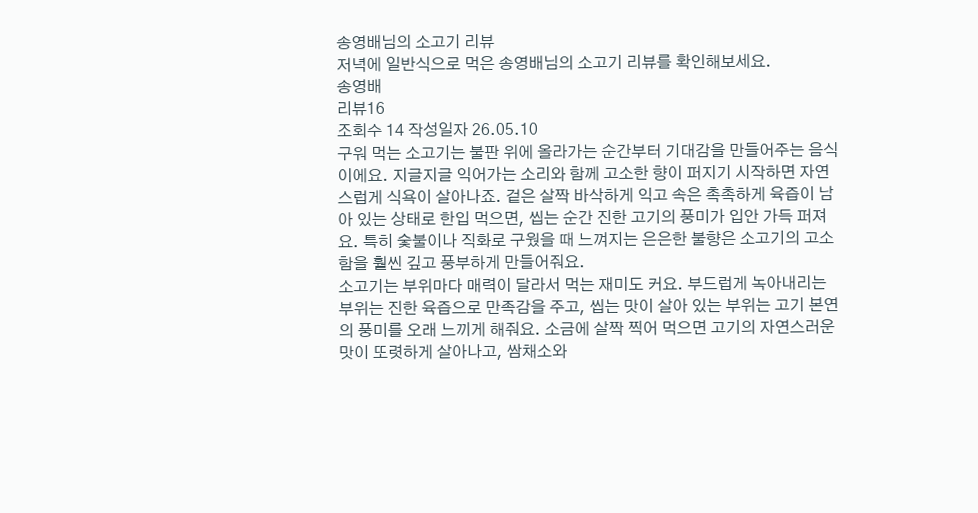송영배님의 소고기 리뷰
저녁에 일반식으로 먹은 송영배님의 소고기 리뷰를 확인해보세요.
송영배
리뷰16
조회수 14 작성일자 26.05.10
구워 먹는 소고기는 불판 위에 올라가는 순간부터 기대감을 만들어주는 음식이에요. 지글지글 익어가는 소리와 함께 고소한 향이 퍼지기 시작하면 자연스럽게 식욕이 살아나죠. 겉은 살짝 바삭하게 익고 속은 촉촉하게 육즙이 남아 있는 상태로 한입 먹으면, 씹는 순간 진한 고기의 풍미가 입안 가득 퍼져요. 특히 숯불이나 직화로 구웠을 때 느껴지는 은은한 불향은 소고기의 고소함을 훨씬 깊고 풍부하게 만들어줘요.
소고기는 부위마다 매력이 달라서 먹는 재미도 커요. 부드럽게 녹아내리는 부위는 진한 육즙으로 만족감을 주고, 씹는 맛이 살아 있는 부위는 고기 본연의 풍미를 오래 느끼게 해줘요. 소금에 살짝 찍어 먹으면 고기의 자연스러운 맛이 또렷하게 살아나고, 쌈채소와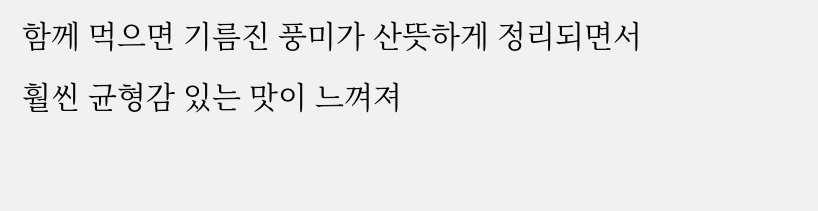함께 먹으면 기름진 풍미가 산뜻하게 정리되면서 훨씬 균형감 있는 맛이 느껴져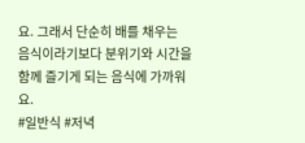요. 그래서 단순히 배를 채우는 음식이라기보다 분위기와 시간을 함께 즐기게 되는 음식에 가까워요.
#일반식 #저녁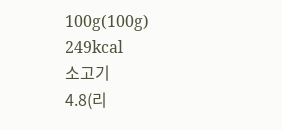100g(100g)
249kcal
소고기
4.8(리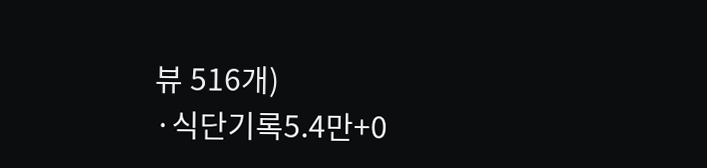뷰 516개)
·식단기록5.4만+0